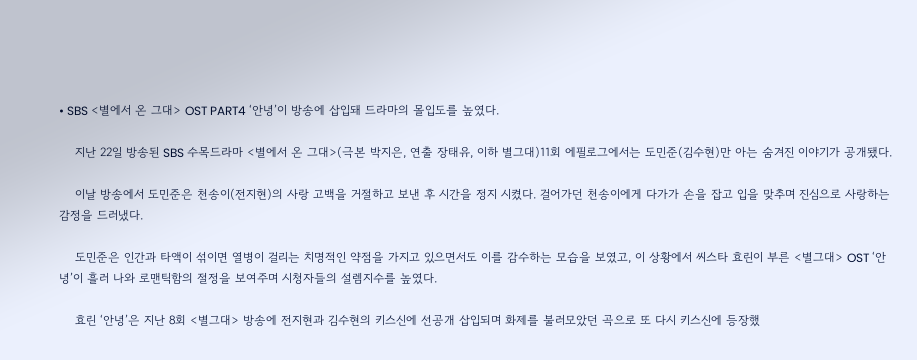• SBS <별에서 온 그대> OST PART4 ‘안녕’이 방송에 삽입돼 드라마의 몰입도를 높였다.

    지난 22일 방송된 SBS 수목드라마 <별에서 온 그대>(극본 박지은, 연출 장태유, 이하 별그대)11회 에필로그에서는 도민준(김수현)만 아는 숨겨진 이야기가 공개됐다.

    이날 방송에서 도민준은 천송이(전지현)의 사랑 고백을 거절하고 보낸 후 시간을 정지 시켰다. 걸어가던 천송이에게 다가가 손을 잡고 입을 맞추며 진심으로 사랑하는 감정을 드러냈다.

    도민준은 인간과 타액이 섞이면 열병이 걸리는 치명적인 약점을 가지고 있으면서도 이를 감수하는 모습을 보였고, 이 상황에서 씨스타 효린이 부른 <별그대> OST ‘안녕’이 흘러 나와 로맨틱함의 절정을 보여주며 시청자들의 설렘지수를 높였다.

    효린 ‘안녕’은 지난 8회 <별그대> 방송에 전지현과 김수현의 키스신에 선공개 삽입되며 화제를 불러모았던 곡으로 또 다시 키스신에 등장했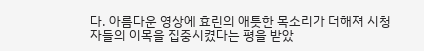다. 아름다운 영상에 효린의 애틋한 목소리가 더해져 시청자들의 이목을 집중시켰다는 평을 받았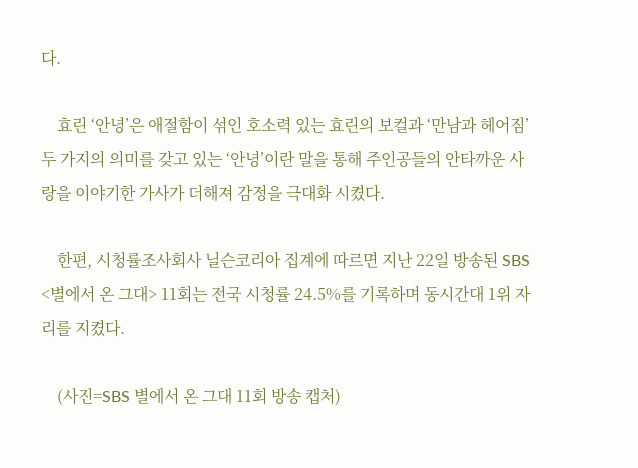다.

    효린 ‘안녕’은 애절함이 섞인 호소력 있는 효린의 보컬과 ‘만남과 헤어짐’ 두 가지의 의미를 갖고 있는 ‘안녕’이란 말을 통해 주인공들의 안타까운 사랑을 이야기한 가사가 더해져 감정을 극대화 시켰다.

    한편, 시청률조사회사 닐슨코리아 집계에 따르면 지난 22일 방송된 SBS <별에서 온 그대> 11회는 전국 시청률 24.5%를 기록하며 동시간대 1위 자리를 지켰다.

    (사진=SBS 별에서 온 그대 11회 방송 캡처)